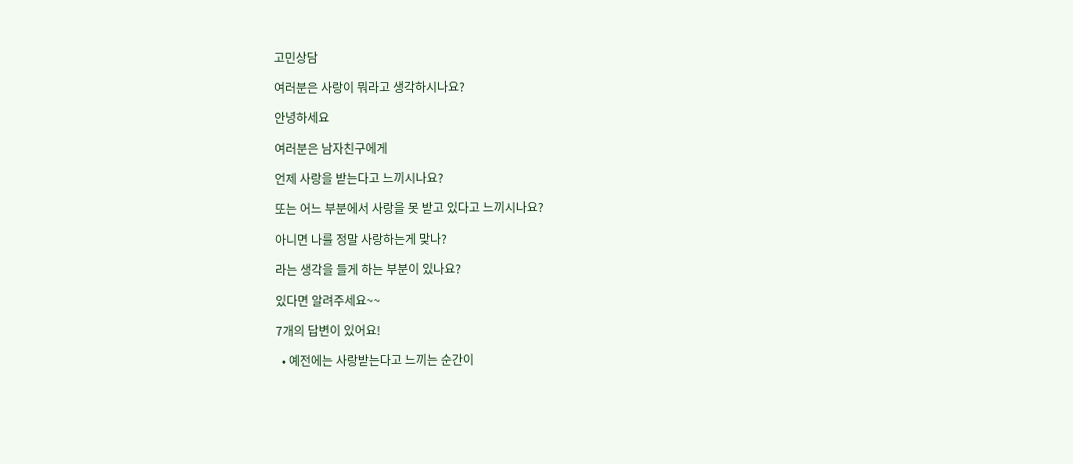고민상담

여러분은 사랑이 뭐라고 생각하시나요?

안녕하세요

여러분은 남자친구에게

언제 사랑을 받는다고 느끼시나요?

또는 어느 부분에서 사랑을 못 받고 있다고 느끼시나요?

아니면 나를 정말 사랑하는게 맞나?

라는 생각을 들게 하는 부분이 있나요?

있다면 알려주세요~~

7개의 답변이 있어요!

  • 예전에는 사랑받는다고 느끼는 순간이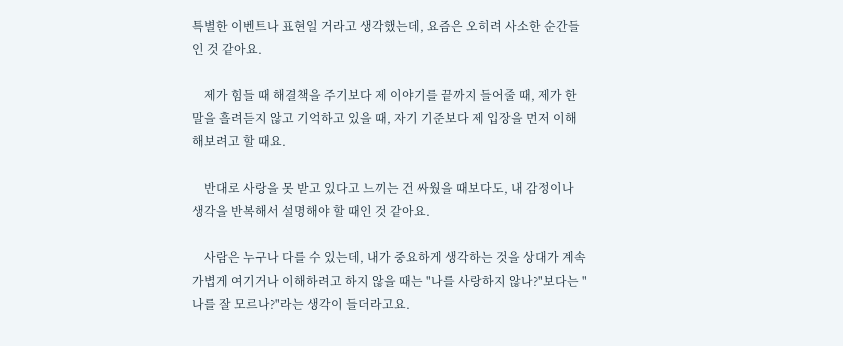특별한 이벤트나 표현일 거라고 생각했는데, 요즘은 오히려 사소한 순간들인 것 같아요.

    제가 힘들 때 해결책을 주기보다 제 이야기를 끝까지 들어줄 때, 제가 한 말을 흘려듣지 않고 기억하고 있을 때, 자기 기준보다 제 입장을 먼저 이해해보려고 할 때요.

    반대로 사랑을 못 받고 있다고 느끼는 건 싸웠을 때보다도, 내 감정이나 생각을 반복해서 설명해야 할 때인 것 같아요.

    사람은 누구나 다를 수 있는데, 내가 중요하게 생각하는 것을 상대가 계속 가볍게 여기거나 이해하려고 하지 않을 때는 "나를 사랑하지 않나?"보다는 "나를 잘 모르나?"라는 생각이 들더라고요.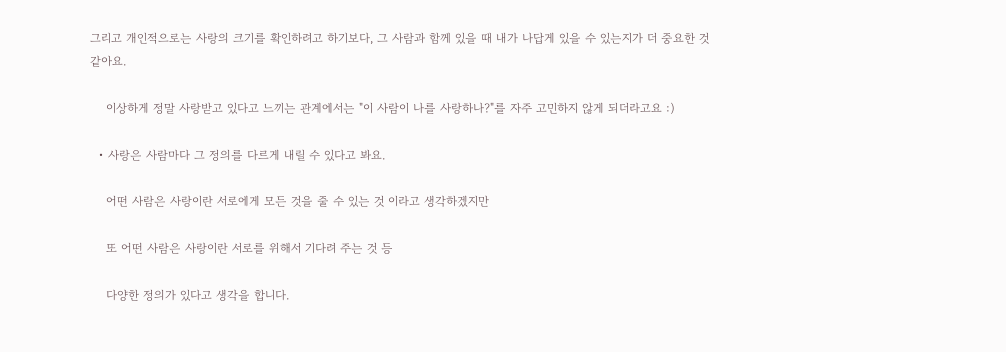그리고 개인적으로는 사랑의 크기를 확인하려고 하기보다, 그 사람과 함께 있을 때 내가 나답게 있을 수 있는지가 더 중요한 것 같아요.

    이상하게 정말 사랑받고 있다고 느끼는 관계에서는 "이 사람이 나를 사랑하나?"를 자주 고민하지 않게 되더라고요 :)

  • 사랑은 사람마다 그 정의를 다르게 내릴 수 있다고 봐요.

    어떤 사람은 사랑이란 서로에게 모든 것을 줄 수 있는 것 이라고 생각하겠지만

    또 어떤 사람은 사랑이란 서로를 위해서 기다려 주는 것 등

    다양한 정의가 있다고 생각을 합니다.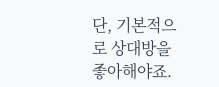단, 기본적으로 상대방을 좋아해야죠.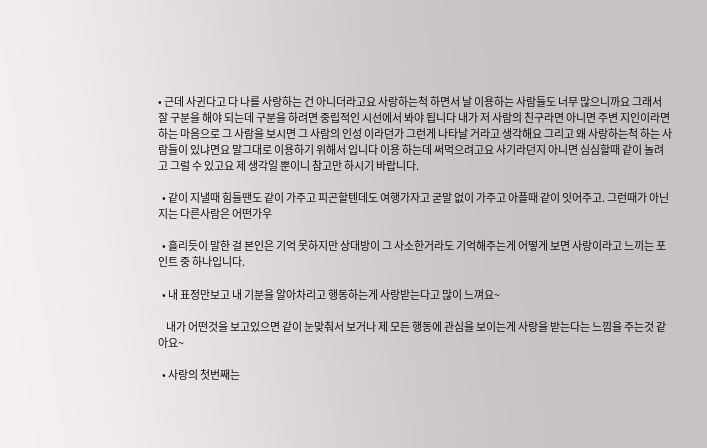• 근데 사귄다고 다 나를 사랑하는 건 아니더라고요 사랑하는척 하면서 날 이용하는 사람들도 너무 많으니까요 그래서 잘 구분을 해야 되는데 구분을 하려면 중립적인 시선에서 봐야 됩니다 내가 저 사람의 친구라면 아니면 주변 지인이라면 하는 마음으로 그 사람을 보시면 그 사람의 인성 이라던가 그런게 나타날 거라고 생각해요 그리고 왜 사랑하는척 하는 사람들이 있냐면요 말그대로 이용하기 위해서 입니다 이용 하는데 써먹으려고요 사기라던지 아니면 심심할때 같이 놀려고 그럴 수 있고요 제 생각일 뿐이니 참고만 하시기 바랍니다.

  • 같이 지낼때 힘들땐도 같이 가주고 피곤할텐데도 여행가자고 굳말 없이 가주고 아플때 같이 잇어주고. 그런때가 아닌지는 다른사람은 어떤가우

  • 흘리듯이 말한 걸 본인은 기억 못하지만 상대방이 그 사소한거라도 기억해주는게 어떻게 보면 사랑이라고 느끼는 포인트 중 하나입니다.

  • 내 표정만보고 내 기분을 알아차리고 행동하는게 사랑받는다고 많이 느껴요~

    내가 어떤것을 보고있으면 같이 눈맞춰서 보거나 제 모든 행동에 관심을 보이는게 사랑을 받는다는 느낌을 주는것 같아요~

  • 사랑의 첫번째는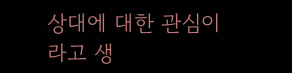상대에 대한 관심이라고 생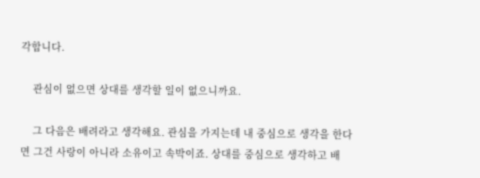각합니다.

    관심이 없으면 상대를 생각할 일이 없으니까요.

    그 다음은 배려라고 생각해요. 관심을 가지는데 내 중심으로 생각을 한다면 그건 사랑이 아니라 소유이고 속박이죠. 상대를 중심으로 생각하고 배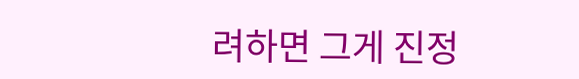려하면 그게 진정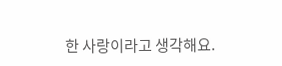한 사랑이라고 생각해요.